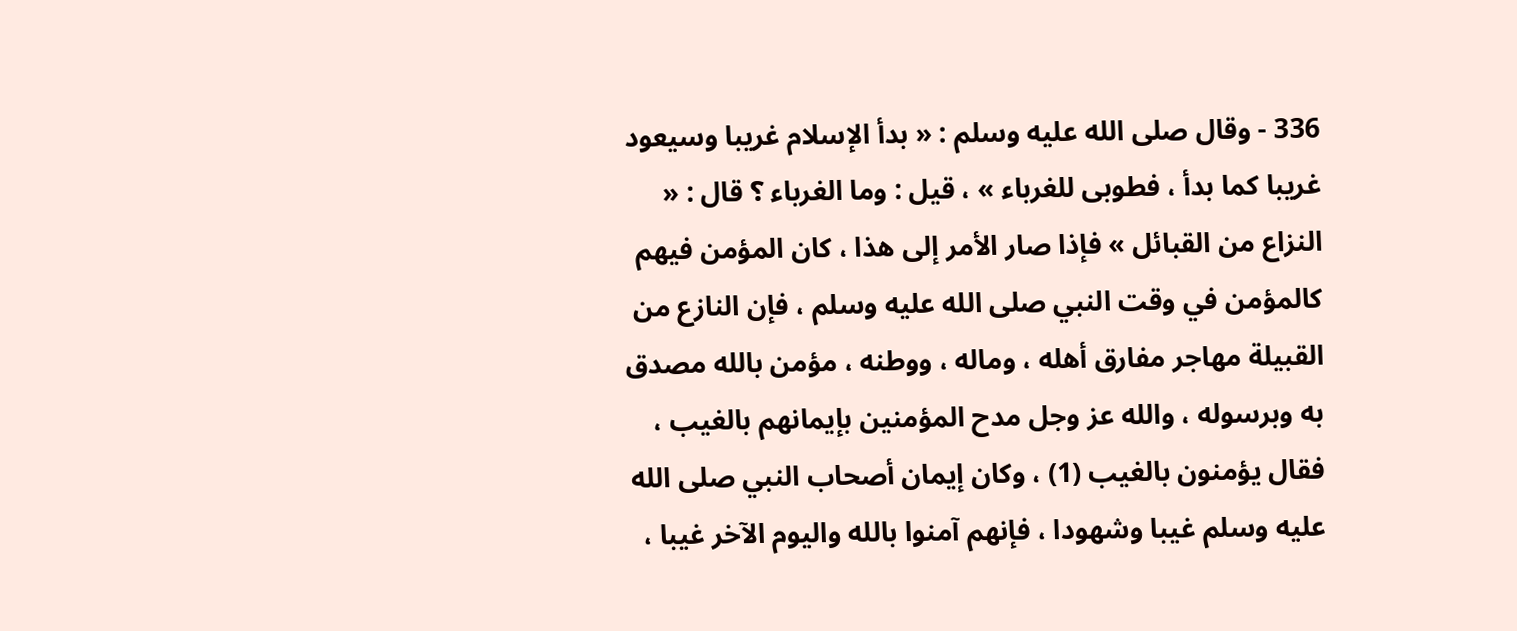336 - وقال صلى الله عليه وسلم : « بدأ الإسلام غريبا وسيعود غريبا كما بدأ ، فطوبى للغرباء » ، قيل : وما الغرباء ؟ قال : « النزاع من القبائل » فإذا صار الأمر إلى هذا ، كان المؤمن فيهم كالمؤمن في وقت النبي صلى الله عليه وسلم ، فإن النازع من القبيلة مهاجر مفارق أهله ، وماله ، ووطنه ، مؤمن بالله مصدق به وبرسوله ، والله عز وجل مدح المؤمنين بإيمانهم بالغيب ، فقال يؤمنون بالغيب (1) ، وكان إيمان أصحاب النبي صلى الله عليه وسلم غيبا وشهودا ، فإنهم آمنوا بالله واليوم الآخر غيبا ،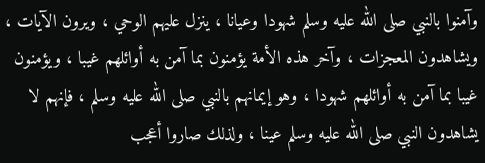وآمنوا بالنبي صلى الله عليه وسلم شهودا وعيانا ، ينزل عليهم الوحي ، ويرون الآيات ، ويشاهدون المعجزات ، وآخر هذه الأمة يؤمنون بما آمن به أوائلهم غيبا ، ويؤمنون غيبا بما آمن به أوائلهم شهودا ، وهو إيمانهم بالنبي صلى الله عليه وسلم ، فإنهم لا يشاهدون النبي صلى الله عليه وسلم عينا ، ولذلك صاروا أعجب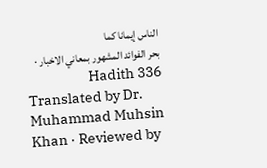الناس إيمانا كما
بحر الفوائد المشهور بمعاني الاخبار · Hadith 336
Translated by Dr. Muhammad Muhsin Khan · Reviewed by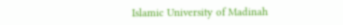Islamic University of Madinah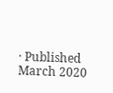· Published March 2020